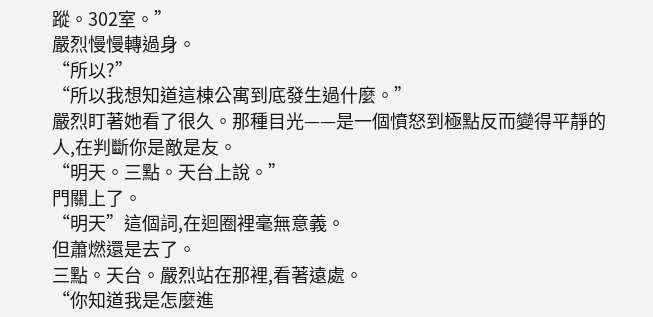蹤。302室。”
嚴烈慢慢轉過身。
“所以?”
“所以我想知道這棟公寓到底發生過什麼。”
嚴烈盯著她看了很久。那種目光——是一個憤怒到極點反而變得平靜的人,在判斷你是敵是友。
“明天。三點。天台上說。”
門關上了。
“明天”這個詞,在迴圈裡毫無意義。
但蕭燃還是去了。
三點。天台。嚴烈站在那裡,看著遠處。
“你知道我是怎麼進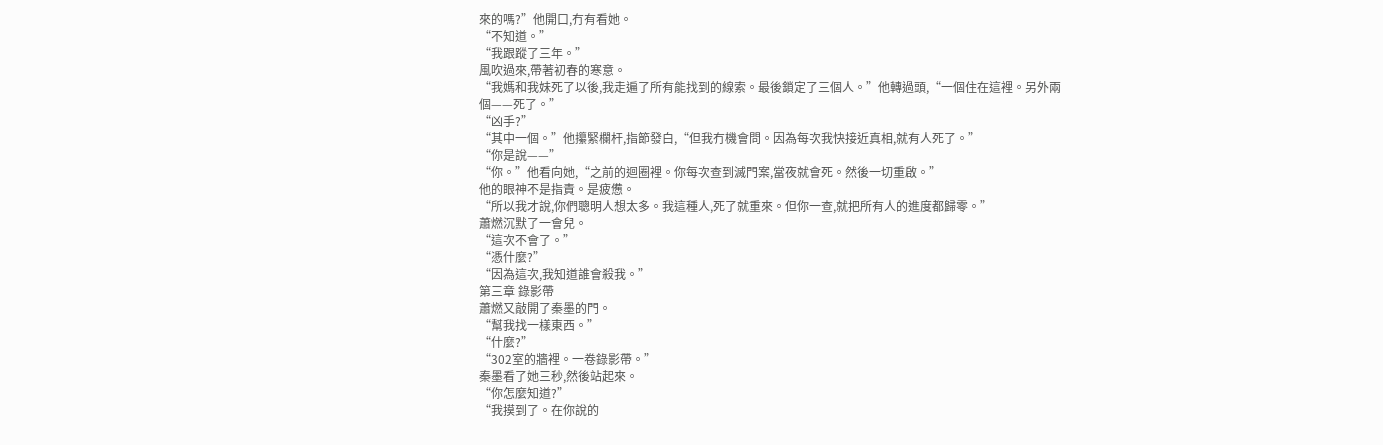來的嗎?”他開口,冇有看她。
“不知道。”
“我跟蹤了三年。”
風吹過來,帶著初春的寒意。
“我媽和我妹死了以後,我走遍了所有能找到的線索。最後鎖定了三個人。”他轉過頭,“一個住在這裡。另外兩個——死了。”
“凶手?”
“其中一個。”他攥緊欄杆,指節發白,“但我冇機會問。因為每次我快接近真相,就有人死了。”
“你是說——”
“你。”他看向她,“之前的迴圈裡。你每次查到滅門案,當夜就會死。然後一切重啟。”
他的眼神不是指責。是疲憊。
“所以我才說,你們聰明人想太多。我這種人,死了就重來。但你一查,就把所有人的進度都歸零。”
蕭燃沉默了一會兒。
“這次不會了。”
“憑什麼?”
“因為這次,我知道誰會殺我。”
第三章 錄影帶
蕭燃又敲開了秦墨的門。
“幫我找一樣東西。”
“什麼?”
“302室的牆裡。一卷錄影帶。”
秦墨看了她三秒,然後站起來。
“你怎麼知道?”
“我摸到了。在你說的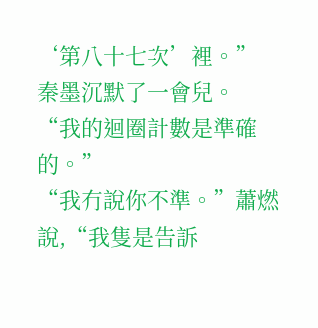‘第八十七次’裡。”
秦墨沉默了一會兒。
“我的迴圈計數是準確的。”
“我冇說你不準。”蕭燃說,“我隻是告訴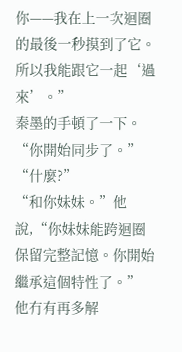你——我在上一次迴圈的最後一秒摸到了它。所以我能跟它一起‘過來’。”
秦墨的手頓了一下。
“你開始同步了。”
“什麼?”
“和你妹妹。”他說,“你妹妹能跨迴圈保留完整記憶。你開始繼承這個特性了。”
他冇有再多解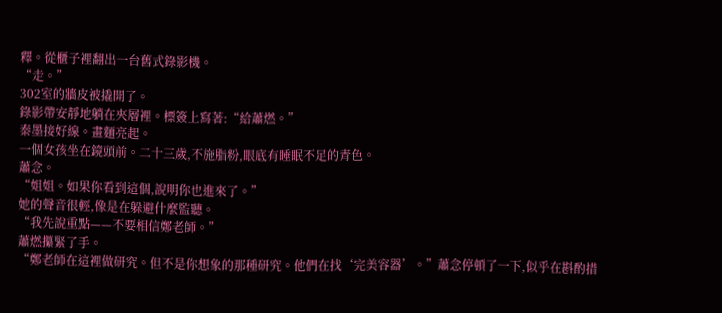釋。從櫃子裡翻出一台舊式錄影機。
“走。”
302室的牆皮被撬開了。
錄影帶安靜地躺在夾層裡。標簽上寫著:“給蕭燃。”
秦墨接好線。畫麵亮起。
一個女孩坐在鏡頭前。二十三歲,不施脂粉,眼底有睡眠不足的青色。
蕭念。
“姐姐。如果你看到這個,說明你也進來了。”
她的聲音很輕,像是在躲避什麼監聽。
“我先說重點——不要相信鄭老師。”
蕭燃攥緊了手。
“鄭老師在這裡做研究。但不是你想象的那種研究。他們在找‘完美容器’。”蕭念停頓了一下,似乎在斟酌措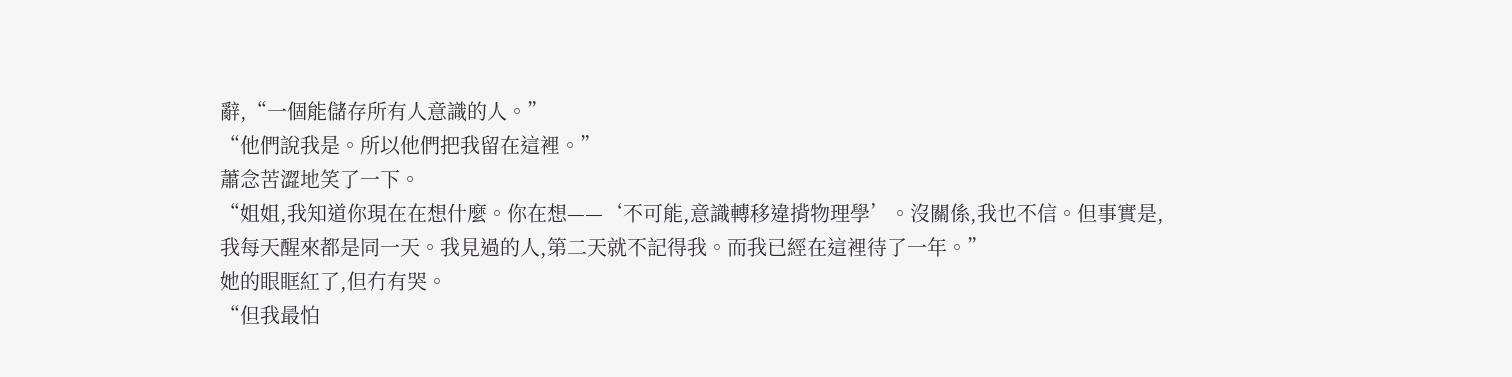辭,“一個能儲存所有人意識的人。”
“他們說我是。所以他們把我留在這裡。”
蕭念苦澀地笑了一下。
“姐姐,我知道你現在在想什麼。你在想——‘不可能,意識轉移違揹物理學’。沒關係,我也不信。但事實是,我每天醒來都是同一天。我見過的人,第二天就不記得我。而我已經在這裡待了一年。”
她的眼眶紅了,但冇有哭。
“但我最怕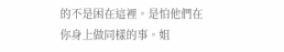的不是困在這裡。是怕他們在你身上做同樣的事。姐